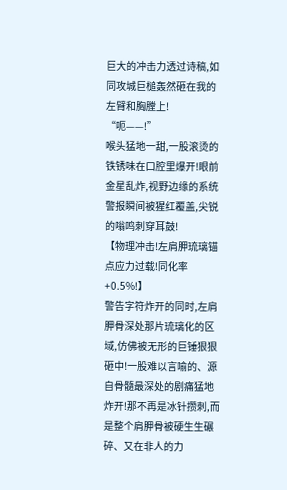巨大的冲击力透过诗稿,如同攻城巨槌轰然砸在我的左臂和胸膛上!
“呃——!”
喉头猛地一甜,一股滚烫的铁锈味在口腔里爆开!眼前金星乱炸,视野边缘的系统警报瞬间被猩红覆盖,尖锐的嗡鸣刺穿耳鼓!
【物理冲击!左肩胛琉璃锚点应力过载!同化率+0.5%!】
警告字符炸开的同时,左肩胛骨深处那片琉璃化的区域,仿佛被无形的巨锤狠狠砸中!一股难以言喻的、源自骨髓最深处的剧痛猛地炸开!那不再是冰针攒刺,而是整个肩胛骨被硬生生碾碎、又在非人的力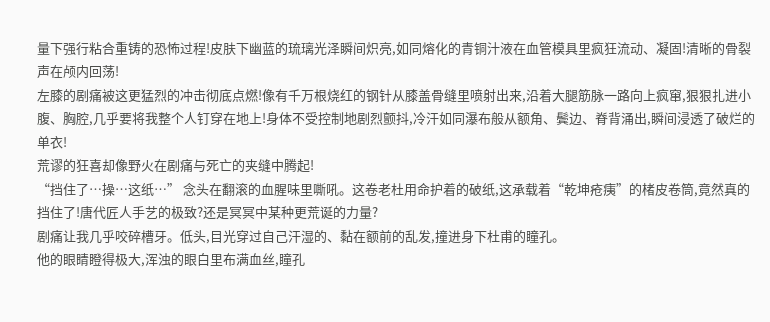量下强行粘合重铸的恐怖过程!皮肤下幽蓝的琉璃光泽瞬间炽亮,如同熔化的青铜汁液在血管模具里疯狂流动、凝固!清晰的骨裂声在颅内回荡!
左膝的剧痛被这更猛烈的冲击彻底点燃!像有千万根烧红的钢针从膝盖骨缝里喷射出来,沿着大腿筋脉一路向上疯窜,狠狠扎进小腹、胸腔,几乎要将我整个人钉穿在地上!身体不受控制地剧烈颤抖,冷汗如同瀑布般从额角、鬓边、脊背涌出,瞬间浸透了破烂的单衣!
荒谬的狂喜却像野火在剧痛与死亡的夹缝中腾起!
“挡住了…操…这纸…” 念头在翻滚的血腥味里嘶吼。这卷老杜用命护着的破纸,这承载着“乾坤疮痍”的楮皮卷筒,竟然真的挡住了!唐代匠人手艺的极致?还是冥冥中某种更荒诞的力量?
剧痛让我几乎咬碎槽牙。低头,目光穿过自己汗湿的、黏在额前的乱发,撞进身下杜甫的瞳孔。
他的眼睛瞪得极大,浑浊的眼白里布满血丝,瞳孔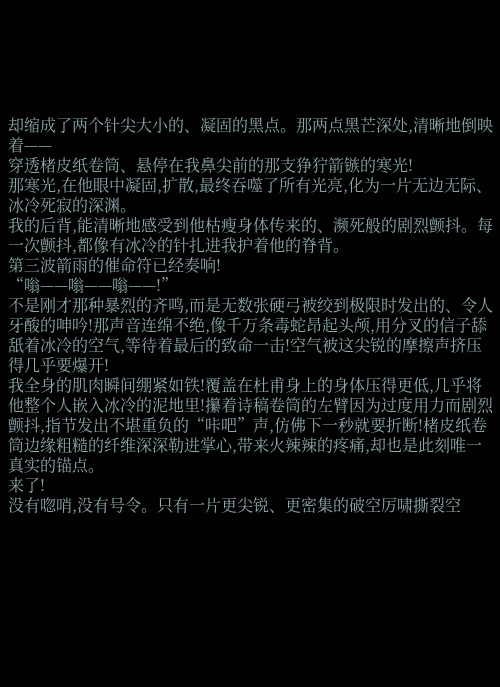却缩成了两个针尖大小的、凝固的黑点。那两点黑芒深处,清晰地倒映着——
穿透楮皮纸卷筒、悬停在我鼻尖前的那支狰狞箭镞的寒光!
那寒光,在他眼中凝固,扩散,最终吞噬了所有光亮,化为一片无边无际、冰冷死寂的深渊。
我的后背,能清晰地感受到他枯瘦身体传来的、濒死般的剧烈颤抖。每一次颤抖,都像有冰冷的针扎进我护着他的脊背。
第三波箭雨的催命符已经奏响!
“嗡——嗡——嗡——!”
不是刚才那种暴烈的齐鸣,而是无数张硬弓被绞到极限时发出的、令人牙酸的呻吟!那声音连绵不绝,像千万条毒蛇昂起头颅,用分叉的信子舔舐着冰冷的空气,等待着最后的致命一击!空气被这尖锐的摩擦声挤压得几乎要爆开!
我全身的肌肉瞬间绷紧如铁!覆盖在杜甫身上的身体压得更低,几乎将他整个人嵌入冰冷的泥地里!攥着诗稿卷筒的左臂因为过度用力而剧烈颤抖,指节发出不堪重负的“咔吧”声,仿佛下一秒就要折断!楮皮纸卷筒边缘粗糙的纤维深深勒进掌心,带来火辣辣的疼痛,却也是此刻唯一真实的锚点。
来了!
没有唿哨,没有号令。只有一片更尖锐、更密集的破空厉啸撕裂空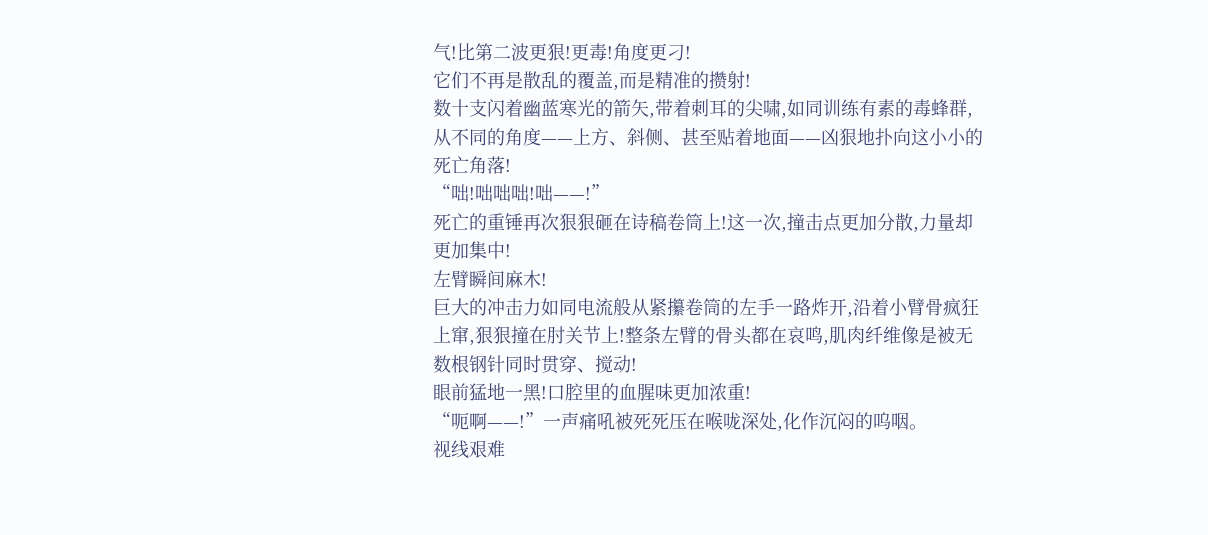气!比第二波更狠!更毒!角度更刁!
它们不再是散乱的覆盖,而是精准的攒射!
数十支闪着幽蓝寒光的箭矢,带着刺耳的尖啸,如同训练有素的毒蜂群,从不同的角度——上方、斜侧、甚至贴着地面——凶狠地扑向这小小的死亡角落!
“咄!咄咄咄!咄——!”
死亡的重锤再次狠狠砸在诗稿卷筒上!这一次,撞击点更加分散,力量却更加集中!
左臂瞬间麻木!
巨大的冲击力如同电流般从紧攥卷筒的左手一路炸开,沿着小臂骨疯狂上窜,狠狠撞在肘关节上!整条左臂的骨头都在哀鸣,肌肉纤维像是被无数根钢针同时贯穿、搅动!
眼前猛地一黑!口腔里的血腥味更加浓重!
“呃啊——!”一声痛吼被死死压在喉咙深处,化作沉闷的呜咽。
视线艰难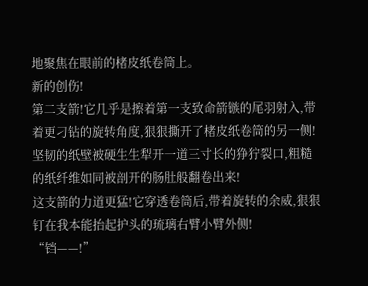地聚焦在眼前的楮皮纸卷筒上。
新的创伤!
第二支箭!它几乎是擦着第一支致命箭镞的尾羽射入,带着更刁钻的旋转角度,狠狠撕开了楮皮纸卷筒的另一侧!坚韧的纸壁被硬生生犁开一道三寸长的狰狞裂口,粗糙的纸纤维如同被剖开的肠肚般翻卷出来!
这支箭的力道更猛!它穿透卷筒后,带着旋转的余威,狠狠钉在我本能抬起护头的琉璃右臂小臂外侧!
“铛——!”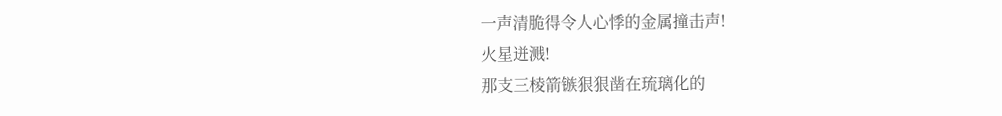一声清脆得令人心悸的金属撞击声!
火星迸溅!
那支三棱箭镞狠狠凿在琉璃化的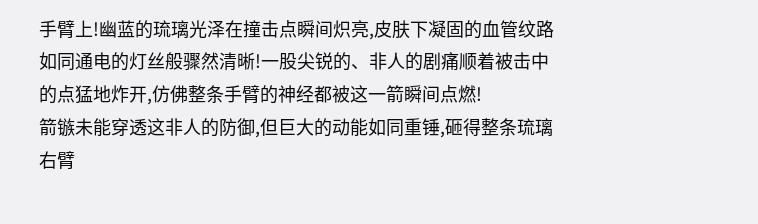手臂上!幽蓝的琉璃光泽在撞击点瞬间炽亮,皮肤下凝固的血管纹路如同通电的灯丝般骤然清晰!一股尖锐的、非人的剧痛顺着被击中的点猛地炸开,仿佛整条手臂的神经都被这一箭瞬间点燃!
箭镞未能穿透这非人的防御,但巨大的动能如同重锤,砸得整条琉璃右臂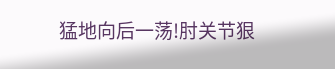猛地向后一荡!肘关节狠